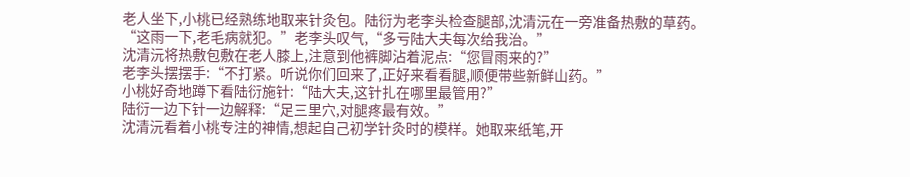老人坐下,小桃已经熟练地取来针灸包。陆衍为老李头检查腿部,沈清沅在一旁准备热敷的草药。
“这雨一下,老毛病就犯。”老李头叹气,“多亏陆大夫每次给我治。”
沈清沅将热敷包敷在老人膝上,注意到他裤脚沾着泥点:“您冒雨来的?”
老李头摆摆手:“不打紧。听说你们回来了,正好来看看腿,顺便带些新鲜山药。”
小桃好奇地蹲下看陆衍施针:“陆大夫,这针扎在哪里最管用?”
陆衍一边下针一边解释:“足三里穴,对腿疼最有效。”
沈清沅看着小桃专注的神情,想起自己初学针灸时的模样。她取来纸笔,开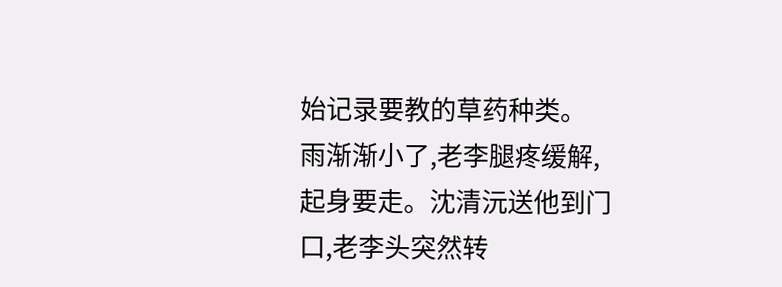始记录要教的草药种类。
雨渐渐小了,老李腿疼缓解,起身要走。沈清沅送他到门口,老李头突然转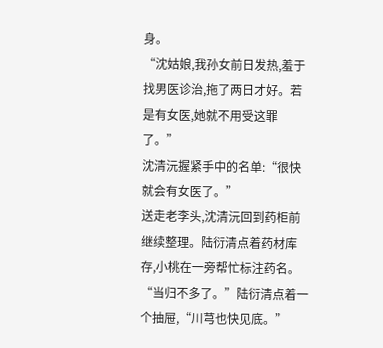身。
“沈姑娘,我孙女前日发热,羞于找男医诊治,拖了两日才好。若是有女医,她就不用受这罪了。”
沈清沅握紧手中的名单:“很快就会有女医了。”
送走老李头,沈清沅回到药柜前继续整理。陆衍清点着药材库存,小桃在一旁帮忙标注药名。
“当归不多了。”陆衍清点着一个抽屉,“川芎也快见底。”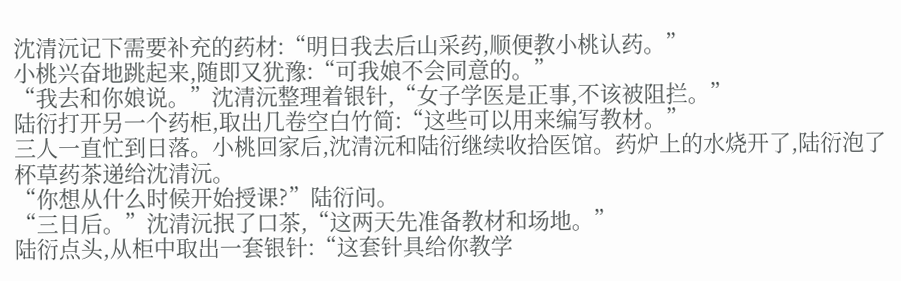沈清沅记下需要补充的药材:“明日我去后山采药,顺便教小桃认药。”
小桃兴奋地跳起来,随即又犹豫:“可我娘不会同意的。”
“我去和你娘说。”沈清沅整理着银针,“女子学医是正事,不该被阻拦。”
陆衍打开另一个药柜,取出几卷空白竹简:“这些可以用来编写教材。”
三人一直忙到日落。小桃回家后,沈清沅和陆衍继续收拾医馆。药炉上的水烧开了,陆衍泡了杯草药茶递给沈清沅。
“你想从什么时候开始授课?”陆衍问。
“三日后。”沈清沅抿了口茶,“这两天先准备教材和场地。”
陆衍点头,从柜中取出一套银针:“这套针具给你教学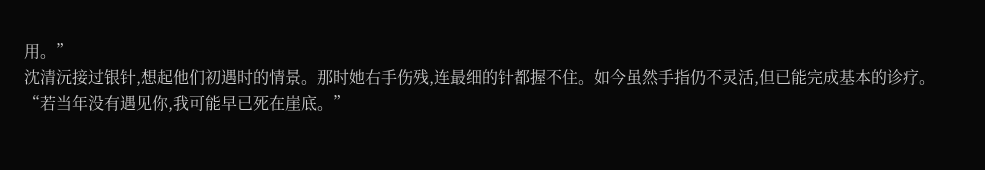用。”
沈清沅接过银针,想起他们初遇时的情景。那时她右手伤残,连最细的针都握不住。如今虽然手指仍不灵活,但已能完成基本的诊疗。
“若当年没有遇见你,我可能早已死在崖底。”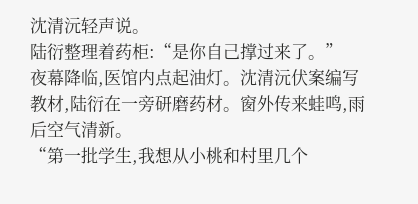沈清沅轻声说。
陆衍整理着药柜:“是你自己撑过来了。”
夜幕降临,医馆内点起油灯。沈清沅伏案编写教材,陆衍在一旁研磨药材。窗外传来蛙鸣,雨后空气清新。
“第一批学生,我想从小桃和村里几个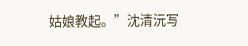姑娘教起。”沈清沅写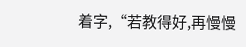着字,“若教得好,再慢慢